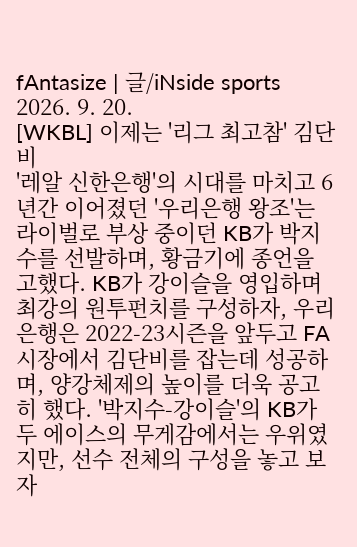fAntasize | 글/iNside sports
2026. 9. 20.
[WKBL] 이제는 '리그 최고참' 김단비
'레알 신한은행'의 시대를 마치고 6년간 이어졌던 '우리은행 왕조'는 라이벌로 부상 중이던 KB가 박지수를 선발하며, 황금기에 종언을 고했다. KB가 강이슬을 영입하며 최강의 원투펀치를 구성하자, 우리은행은 2022-23시즌을 앞두고 FA 시장에서 김단비를 잡는데 성공하며, 양강체제의 높이를 더욱 공고히 했다. '박지수-강이슬'의 KB가 두 에이스의 무게감에서는 우위였지만, 선수 전체의 구성을 놓고 보자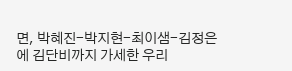면, 박혜진-박지현-최이샘-김정은에 김단비까지 가세한 우리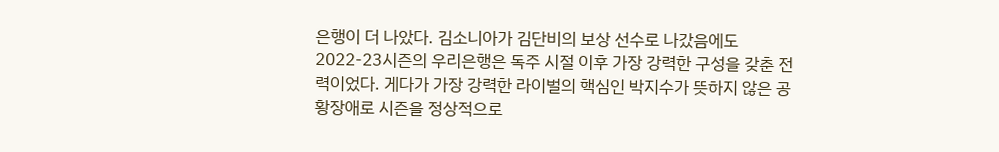은행이 더 나았다. 김소니아가 김단비의 보상 선수로 나갔음에도 2022-23시즌의 우리은행은 독주 시절 이후 가장 강력한 구성을 갖춘 전력이었다. 게다가 가장 강력한 라이벌의 핵심인 박지수가 뜻하지 않은 공황장애로 시즌을 정상적으로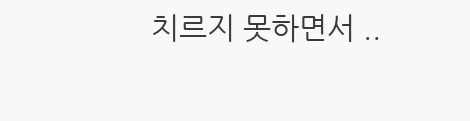치르지 못하면서 ..